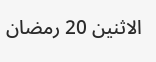الاثنين 20 رمضان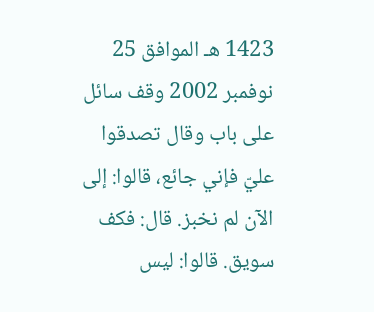1423 هـ الموافق 25 نوفمبر 2002 وقف سائل على باب وقال تصدقوا عليّ فإني جائع، قالوا: إلى الآن لم نخبز. قال: فكف سويق. قالوا: ليس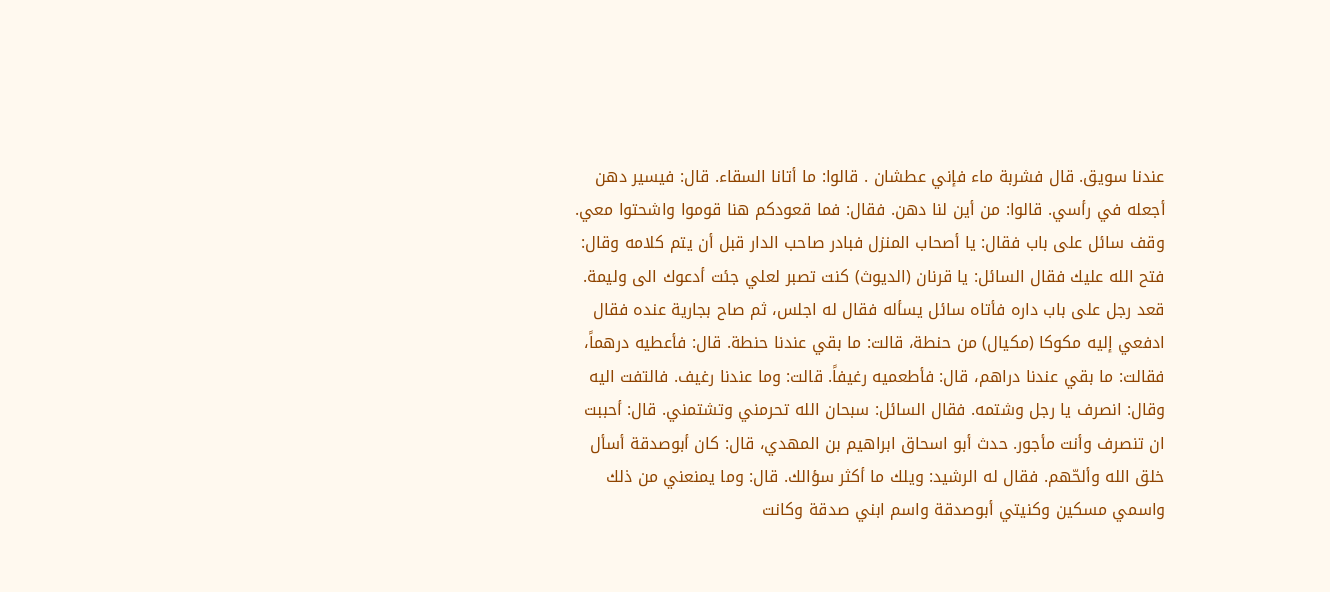عندنا سويق. قال فشربة ماء فإني عطشان . قالوا: ما أتانا السقاء. قال: فيسير دهن أجعله في رأسي. قالوا: من أين لنا دهن. فقال: فما قعودكم هنا قوموا واشحتوا معي. وقف سائل على باب فقال: يا أصحاب المنزل فبادر صاحب الدار قبل أن يتم كلامه وقال: فتح الله عليك فقال السائل: يا قرنان (الديوث) كنت تصبر لعلي جئت أدعوك الى وليمة. قعد رجل على باب داره فأتاه سائل يسأله فقال له اجلس، ثم صاح بجارية عنده فقال ادفعي إليه مكوكا (مكيال) من حنطة، قالت: ما بقي عندنا حنطة. قال: فأعطيه درهماً، فقالت: ما بقي عندنا دراهم، قال: فأطعميه رغيفاً. قالت: وما عندنا رغيف. فالتفت اليه وقال: انصرف يا رجل وشتمه. فقال السائل: سبحان الله تحرمني وتشتمني. قال: أحببت ان تنصرف وأنت مأجور. حدث أبو اسحاق ابراهيم بن المهدي، قال: كان أبوصدقة أسأل خلق الله وألحّهم. فقال له الرشيد: ويلك ما أكثر سؤالك. قال: وما يمنعني من ذلك واسمي مسكين وكنيتي أبوصدقة واسم ابني صدقة وكانت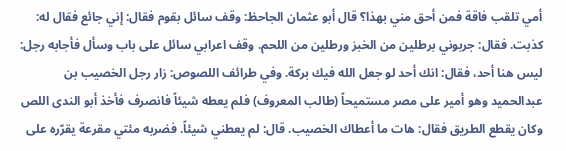أمي تلقب فاقة فمن أحق مني بهذا؟ قال أبو عثمان الجاحظ: وقف سائل بقوم فقال: إني جائع فقال له: كذبت. فقال: جربوني برطلين من الخبز ورطلين من اللحم. وقف اعرابي سائل على باب وسأل فأجابه رجل: ليس هنا أحد، فقال: انك أحد لو جعل الله فيك بركة. وفي طرائف اللصوص: زار رجل الخصيب بن عبدالحميد وهو أمير على مصر مستميحاً (طالب المعروف) فلم يعطه شيئاً فانصرف فأخذ أبو الندى اللص وكان يقطع الطريق فقال: هات ما أعطاك الخصيب. قال: لم يعطني شيئاً. فضربه مئتي مقرعة يقرّره على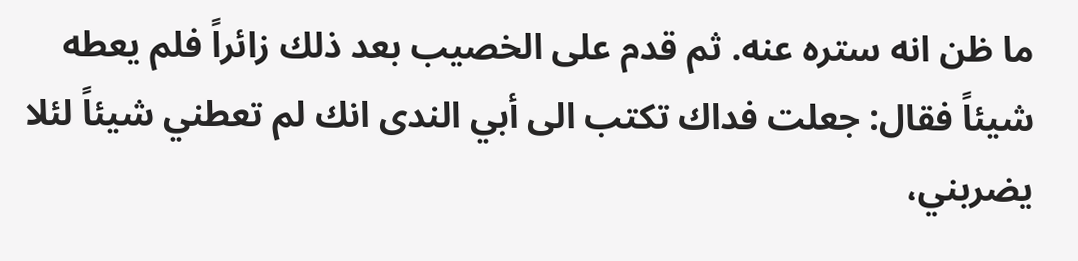ما ظن انه ستره عنه. ثم قدم على الخصيب بعد ذلك زائراً فلم يعطه شيئاً فقال: جعلت فداك تكتب الى أبي الندى انك لم تعطني شيئاً لئلا يضربني،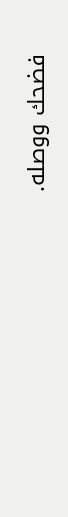فضحك ووصله.